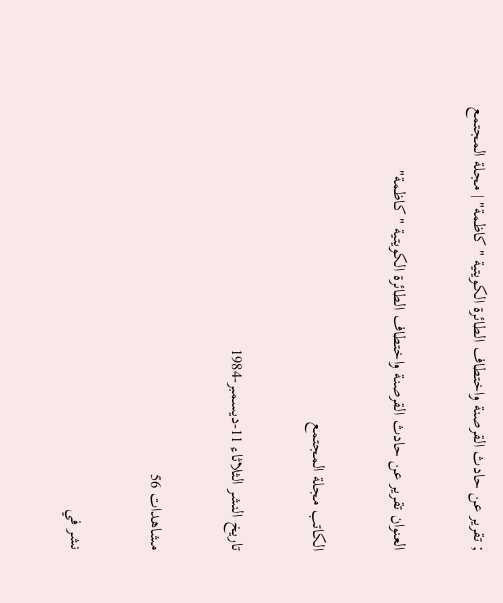; تقرير عن حادث القرصنة واختطاف الطائرة الكويتية "كاظمة" | مجلة المجتمع

العنوان تقرير عن حادث القرصنة واختطاف الطائرة الكويتية "كاظمة"

الكاتب مجلة المجتمع

تاريخ النشر الثلاثاء 11-ديسمبر-1984

مشاهدات 56

نشر في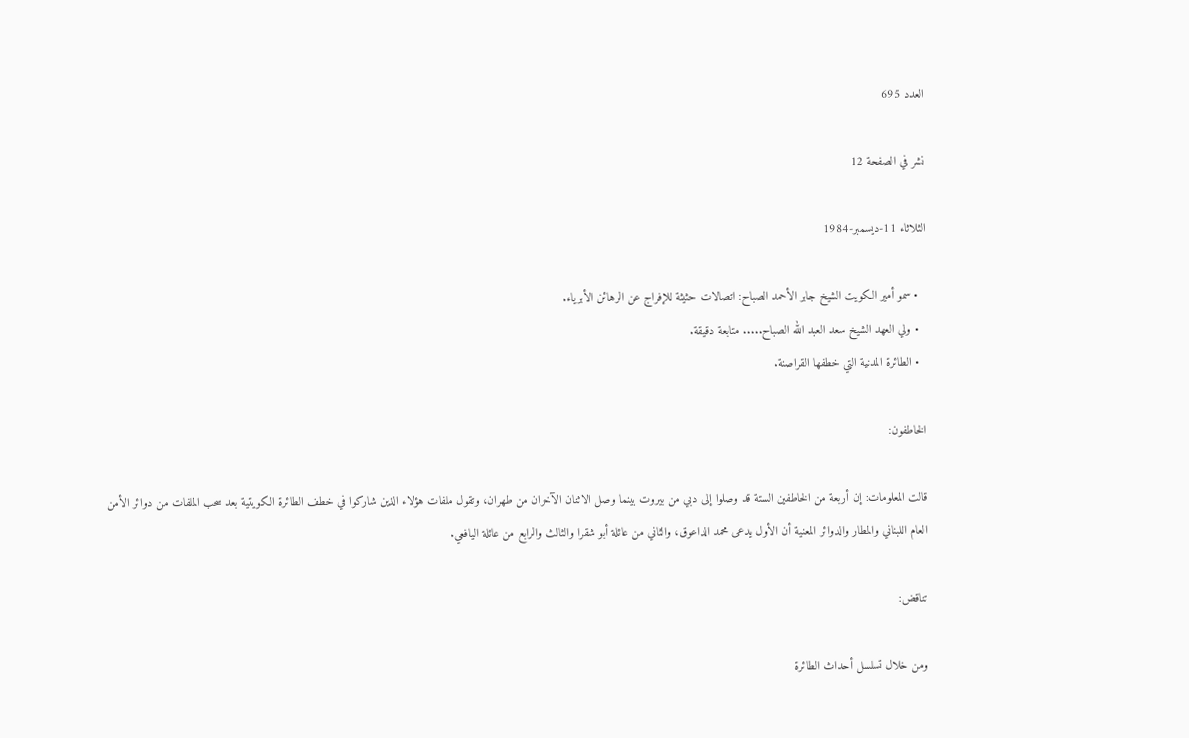العدد 695

نشر في الصفحة 12

الثلاثاء 11-ديسمبر-1984

  • سمو أمير الكويت الشيخ جابر الأحمد الصباح: اتصالات حثيثة للإفراج عن الرهائن الأبرياء.
  • ولي العهد الشيخ سعد العبد الله الصباح..... متابعة دقيقة.
  • الطائرة المدنية التي خطفها القراصنة.

الخاطفون:

قالت المعلومات: إن أربعة من الخاطفين الستة قد وصلوا إلى دبي من بيروت بينما وصل الاثنان الآخران من طهران، وتقول ملفات هؤلاء الذين شاركوا في خطف الطائرة الكويتية بعد سحب الملفات من دوائر الأمن العام اللبناني والمطار والدوائر المعنية أن الأول يدعى محمد الداعوق، والثاني من عائلة أبو شقرا والثالث والرابع من عائلة اليافعي.

تناقض:

ومن خلال تسلسل أحداث الطائرة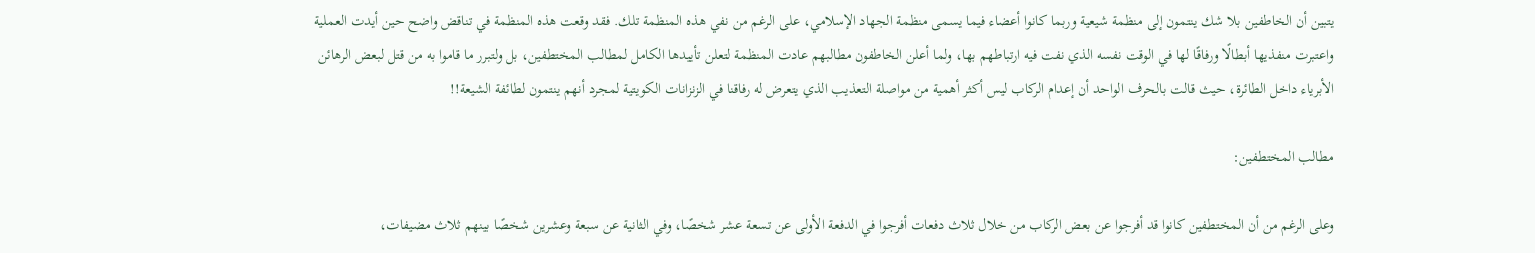يتبين أن الخاطفين بلا شك ينتمون إلى منظمة شيعية وربما كانوا أعضاء فيما يسمى منظمة الجهاد الإسلامي، على الرغم من نفي هذه المنظمة تلك. فقد وقعت هذه المنظمة في تناقض واضح حين أيدت العملية واعتبرت منفذيها أبطالًا ورفاقًا لها في الوقت نفسه الذي نفت فيه ارتباطهم بها، ولما أعلن الخاطفون مطالبهم عادت المنظمة لتعلن تأييدها الكامل لمطالب المختطفين، بل ولتبرر ما قاموا به من قتل لبعض الرهائن الأبرياء داخل الطائرة، حيث قالت بالحرف الواحد أن إعدام الركاب ليس أكثر أهمية من مواصلة التعذيب الذي يتعرض له رفاقنا في الزنزانات الكويتية لمجرد أنهم ينتمون لطائفة الشيعة!!

مطالب المختطفين:

وعلى الرغم من أن المختطفين كانوا قد أفرجوا عن بعض الركاب من خلال ثلاث دفعات أفرجوا في الدفعة الأولى عن تسعة عشر شخصًا، وفي الثانية عن سبعة وعشرين شخصًا بينهم ثلاث مضيفات،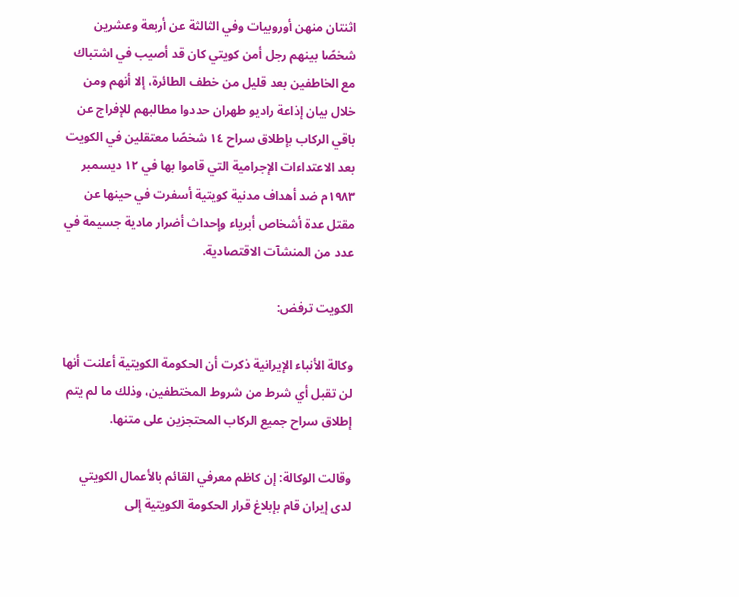اثنتان منهن أوروبيات وفي الثالثة عن أربعة وعشرين شخصًا بينهم رجل أمن كويتي كان قد أصيب في اشتباك مع الخاطفين بعد قليل من خطف الطائرة، إلا أنهم ومن خلال بيان إذاعة راديو طهران حددوا مطالبهم للإفراج عن باقي الركاب بإطلاق سراح ١٤ شخصًا معتقلين في الكويت بعد الاعتداءات الإجرامية التي قاموا بها في ١٢ ديسمبر ۱۹۸۳م ضد أهداف مدنية كويتية أسفرت في حينها عن مقتل عدة أشخاص أبرياء وإحداث أضرار مادية جسيمة في عدد من المنشآت الاقتصادية.

الكويت ترفض:

وكالة الأنباء الإيرانية ذكرت أن الحكومة الكويتية أعلنت أنها لن تقبل أي شرط من شروط المختطفين، وذلك ما لم يتم إطلاق سراح جميع الركاب المحتجزين على متنها.

وقالت الوكالة: إن كاظم معرفي القائم بالأعمال الكويتي لدى إیران قام بإبلاغ قرار الحكومة الكويتية إلى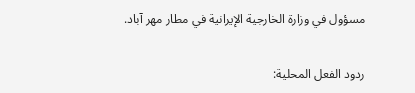مسؤول في وزارة الخارجية الإيرانية في مطار مهر آباد.

ردود الفعل المحلية: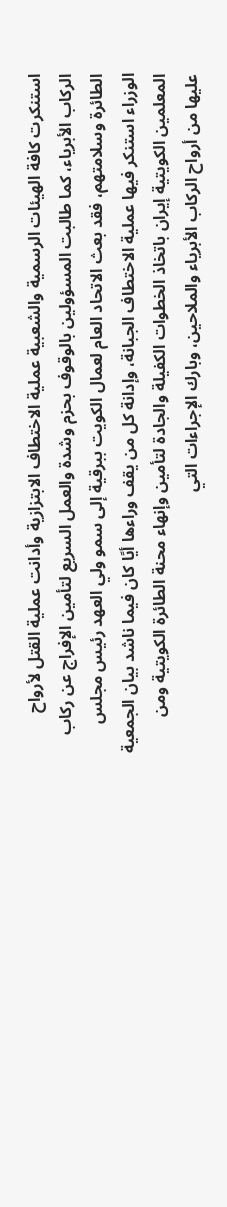استنكرت كافة الهيئات الرسمية والشعبية عملية الاختطاف الابتزازية وأدانت عملية القتل لأرواح الركاب الأبرياء، كما طالبت المسؤولين بالوقوف بحزم وشدة والعمل السريع لتأمين الإفراج عن ركاب الطائرة وسلامتهم، فقد بعث الاتحاد العام لعمال الكويت ببرقية إلى سمو ولي العهد رئيس مجلس الوزراء استنكر فيها عملية الاختطاف الجبانة، وإدانة كل من يقف وراءها أيًا كان فيما ناشد بيان الجمعية المعلمين الكويتية إيران باتخاذ الخطوات الكفيلة والجادة لتأمين وإنهاء محنة الطائرة الكويتية ومن عليها من أرواح الركاب الأبرياء والملاحين، وبارك الإجراءات التي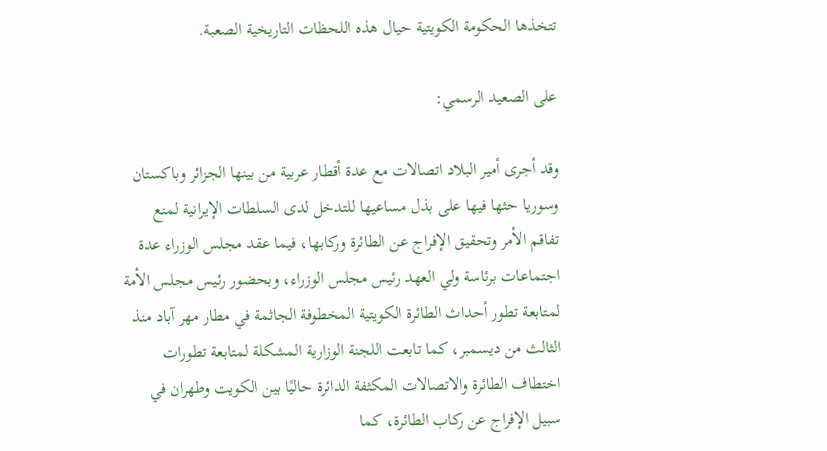تتخذها الحكومة الكويتية حيال هذه اللحظات التاريخية الصعبة.

على الصعيد الرسمي:

وقد أجرى أمير البلاد اتصالات مع عدة أقطار عربية من بينها الجزائر وباكستان وسوريا حثها فيها على بذل مساعيها للتدخل لدى السلطات الإيرانية لمنع تفاقم الأمر وتحقيق الإفراج عن الطائرة وركابها، فيما عقد مجلس الوزراء عدة اجتماعات برئاسة ولي العهد رئيس مجلس الوزراء، وبحضور رئيس مجلس الأمة لمتابعة تطور أحداث الطائرة الكويتية المخطوفة الجاثمة في مطار مهر آباد منذ الثالث من ديسمبر، كما تابعت اللجنة الوزارية المشكلة لمتابعة تطورات اختطاف الطائرة والاتصالات المكثفة الدائرة حاليًا بين الكويت وطهران في سبيل الإفراج عن ركاب الطائرة، كما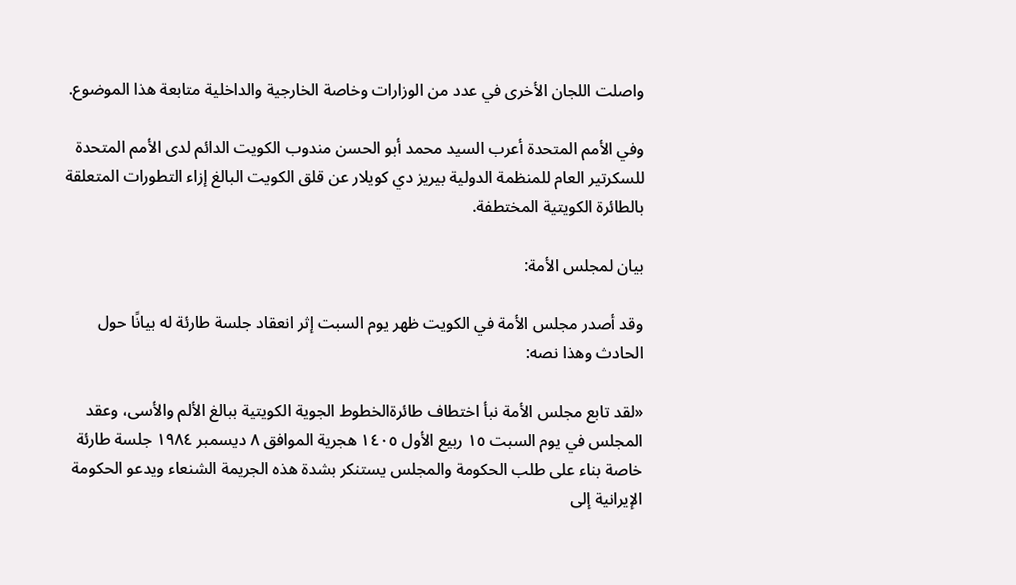واصلت اللجان الأخرى في عدد من الوزارات وخاصة الخارجية والداخلية متابعة هذا الموضوع.

وفي الأمم المتحدة أعرب السيد محمد أبو الحسن مندوب الكويت الدائم لدى الأمم المتحدة للسكرتير العام للمنظمة الدولية بيريز دي كويلار عن قلق الكويت البالغ إزاء التطورات المتعلقة بالطائرة الكويتية المختطفة.

بيان لمجلس الأمة:

وقد أصدر مجلس الأمة في الكويت ظهر يوم السبت إثر انعقاد جلسة طارئة له بيانًا حول الحادث وهذا نصه:

«لقد تابع مجلس الأمة نبأ اختطاف طائرةالخطوط الجوية الكويتية ببالغ الألم والأسى، وعقد المجلس في يوم السبت ١٥ ربيع الأول ١٤٠٥ هجرية الموافق ٨ ديسمبر ١٩٨٤ جلسة طارئة خاصة بناء على طلب الحكومة والمجلس يستنكر بشدة هذه الجريمة الشنعاء ويدعو الحكومة الإيرانية إلى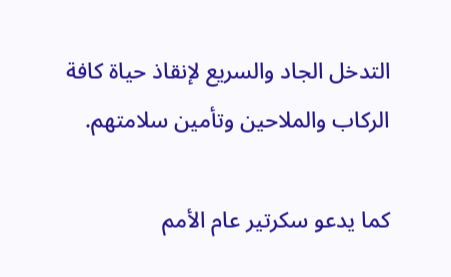التدخل الجاد والسريع لإنقاذ حياة كافة الركاب والملاحين وتأمين سلامتهم.

كما يدعو سكرتير عام الأمم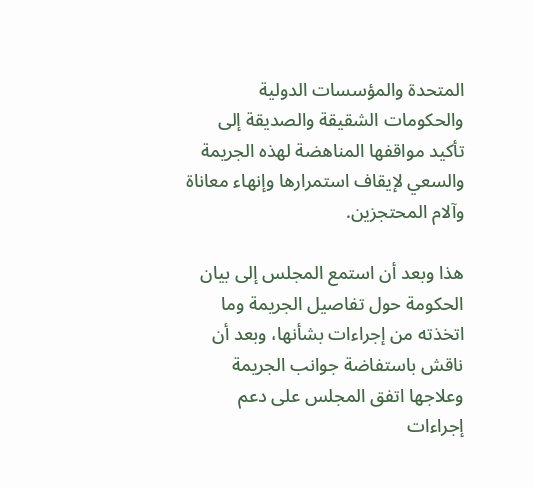المتحدة والمؤسسات الدولية والحكومات الشقيقة والصديقة إلى تأكيد مواقفها المناهضة لهذه الجريمة والسعي لإيقاف استمرارها وإنهاء معاناة وآلام المحتجزين.

هذا وبعد أن استمع المجلس إلى بيان الحكومة حول تفاصيل الجريمة وما اتخذته من إجراءات بشأنها، وبعد أن ناقش باستفاضة جوانب الجريمة وعلاجها اتفق المجلس على دعم إجراءات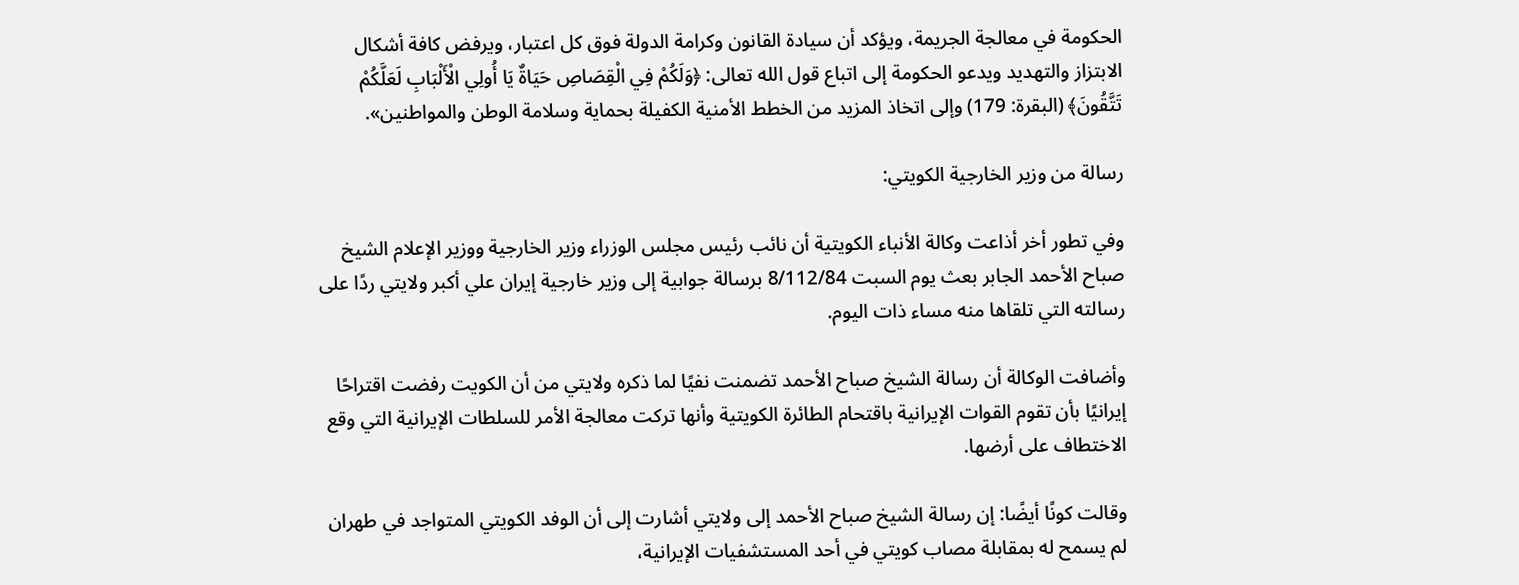الحكومة في معالجة الجريمة، ويؤكد أن سيادة القانون وكرامة الدولة فوق كل اعتبار، ويرفض كافة أشكال الابتزاز والتهديد ويدعو الحكومة إلى اتباع قول الله تعالى: ﴿وَلَكُمْ فِي الْقِصَاصِ حَيَاةٌ يَا أُولِي الْأَلْبَابِ لَعَلَّكُمْ تَتَّقُونَ﴾ (البقرة: 179) وإلى اتخاذ المزيد من الخطط الأمنية الكفيلة بحماية وسلامة الوطن والمواطنين».

رسالة من وزير الخارجية الكويتي:

وفي تطور أخر أذاعت وكالة الأنباء الكويتية أن نائب رئيس مجلس الوزراء وزير الخارجية ووزير الإعلام الشيخ صباح الأحمد الجابر بعث يوم السبت 8/112/84 برسالة جوابية إلى وزير خارجية إيران علي أكبر ولايتي ردًا على رسالته التي تلقاها منه مساء ذات اليوم.

وأضافت الوكالة أن رسالة الشيخ صباح الأحمد تضمنت نفيًا لما ذكره ولايتي من أن الكويت رفضت اقتراحًا إيرانيًا بأن تقوم القوات الإيرانية باقتحام الطائرة الكويتية وأنها تركت معالجة الأمر للسلطات الإيرانية التي وقع الاختطاف على أرضها.

وقالت كونًا أيضًا: إن رسالة الشيخ صباح الأحمد إلى ولايتي أشارت إلى أن الوفد الكويتي المتواجد في طهران لم يسمح له بمقابلة مصاب كويتي في أحد المستشفيات الإيرانية،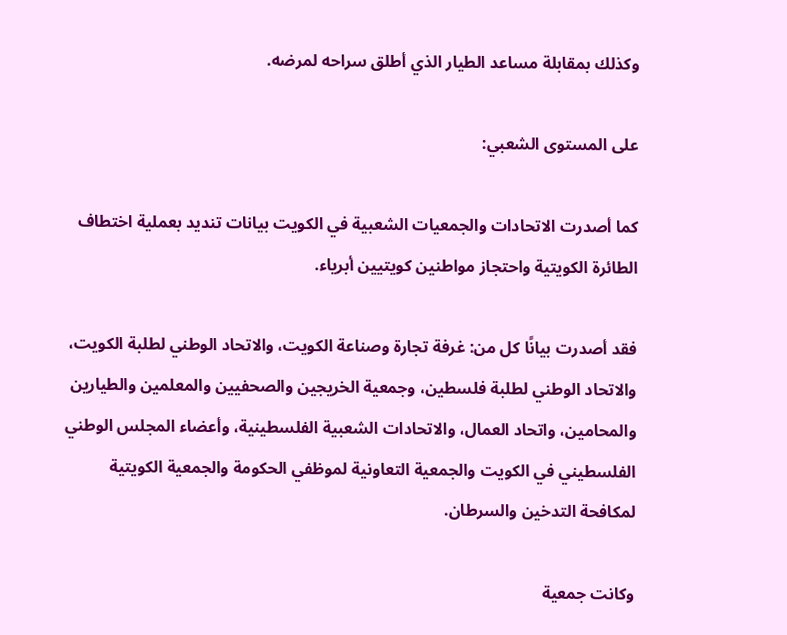وكذلك بمقابلة مساعد الطيار الذي أطلق سراحه لمرضه.

على المستوى الشعبي:

كما أصدرت الاتحادات والجمعيات الشعبية في الكويت بيانات تنديد بعملية اختطاف الطائرة الكويتية واحتجاز مواطنين كويتيين أبرياء.

فقد أصدرت بيانًا كل من: غرفة تجارة وصناعة الكويت، والاتحاد الوطني لطلبة الكويت، والاتحاد الوطني لطلبة فلسطين، وجمعية الخريجين والصحفيين والمعلمين والطيارين والمحامين، واتحاد العمال، والاتحادات الشعبية الفلسطينية، وأعضاء المجلس الوطني الفلسطيني في الكويت والجمعية التعاونية لموظفي الحكومة والجمعية الكويتية لمكافحة التدخين والسرطان.

وكانت جمعية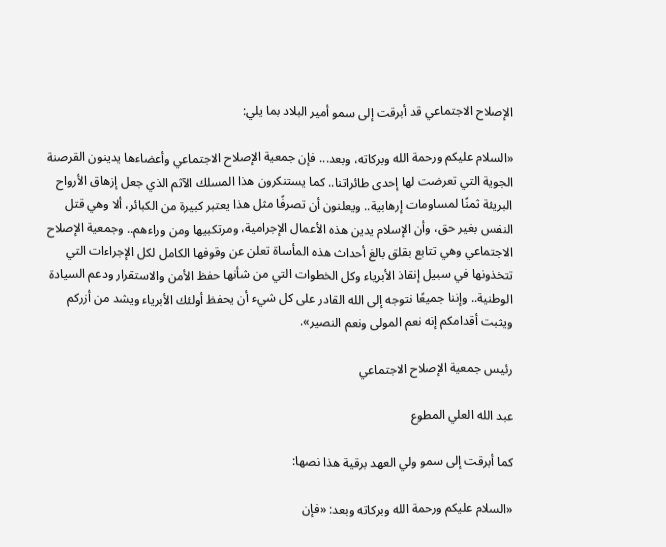الإصلاح الاجتماعي قد أبرقت إلى سمو أمير البلاد بما يلي:

«السلام عليكم ورحمة الله وبركاته، وبعد... فإن جمعية الإصلاح الاجتماعي وأعضاءها يدينون القرصنة الجوية التي تعرضت لها إحدى طائراتنا.. كما يستنكرون هذا المسلك الآثم الذي جعل إزهاق الأرواح البريئة ثمنًا لمساومات إرهابية.. ويعلنون أن تصرفًا مثل هذا يعتبر كبيرة من الكبائر، ألا وهي قتل النفس بغير حق، وأن الإسلام يدين هذه الأعمال الإجرامية، ومرتكبيها ومن وراءهم.. وجمعية الإصلاح الاجتماعي وهي تتابع بقلق بالغ أحداث هذه المأساة تعلن عن وقوفها الكامل لكل الإجراءات التي تتخذونها في سبيل إنقاذ الأبرياء وكل الخطوات التي من شأنها حفظ الأمن والاستقرار ودعم السيادة الوطنية.. وإننا جميعًا نتوجه إلى الله القادر على كل شيء أن يحفظ أولئك الأبرياء ويشد من أزركم ويثبت أقدامكم إنه نعم المولى ونعم النصير».

رئيس جمعية الإصلاح الاجتماعي

عبد الله العلي المطوع

كما أبرقت إلى سمو ولي العهد برقية هذا نصها:

«السلام عليكم ورحمة الله وبركاته وبعد: «فإن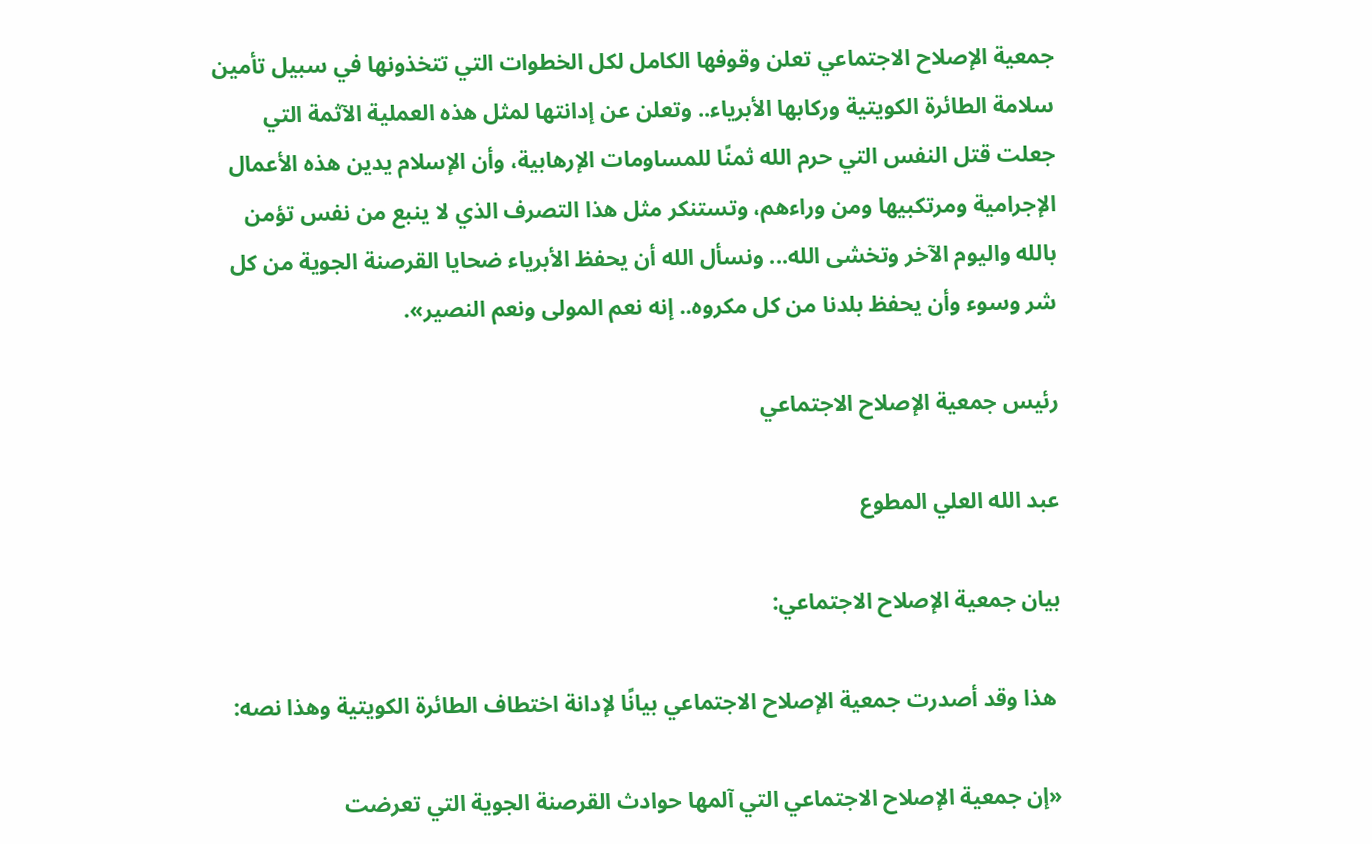جمعية الإصلاح الاجتماعي تعلن وقوفها الكامل لكل الخطوات التي تتخذونها في سبيل تأمين سلامة الطائرة الكويتية وركابها الأبرياء.. وتعلن عن إدانتها لمثل هذه العملية الآثمة التي جعلت قتل النفس التي حرم الله ثمنًا للمساومات الإرهابية، وأن الإسلام يدين هذه الأعمال الإجرامية ومرتكبيها ومن وراءهم، وتستنكر مثل هذا التصرف الذي لا ينبع من نفس تؤمن بالله واليوم الآخر وتخشى الله... ونسأل الله أن يحفظ الأبرياء ضحايا القرصنة الجوية من كل شر وسوء وأن يحفظ بلدنا من كل مكروه.. إنه نعم المولى ونعم النصير».

رئيس جمعية الإصلاح الاجتماعي

عبد الله العلي المطوع

بيان جمعية الإصلاح الاجتماعي:

 هذا وقد أصدرت جمعية الإصلاح الاجتماعي بيانًا لإدانة اختطاف الطائرة الكويتية وهذا نصه:

«إن جمعية الإصلاح الاجتماعي التي آلمها حوادث القرصنة الجوية التي تعرضت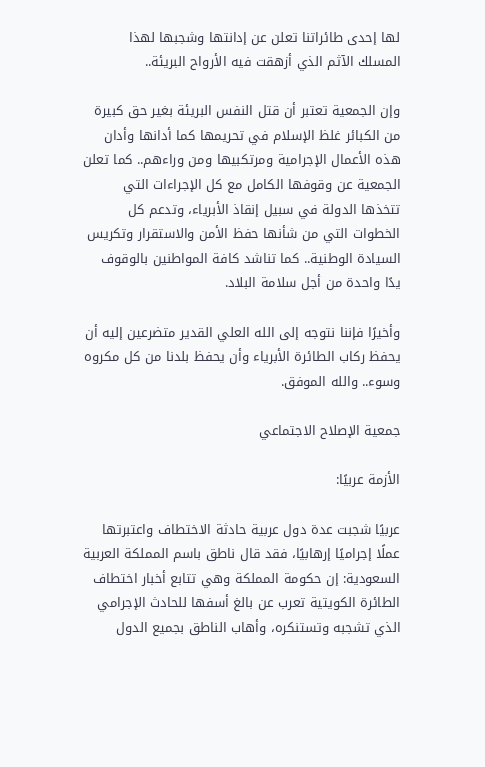لها إحدى طائراتنا تعلن عن إدانتها وشجبها لهذا المسلك الآثم الذي أزهقت فيه الأرواح البريئة..

وإن الجمعية تعتبر أن قتل النفس البريئة بغير حق كبيرة من الكبائر غلظ الإسلام في تحريمها كما أدانها وأدان هذه الأعمال الإجرامية ومرتكبيها ومن وراءهم.. كما تعلن الجمعية عن وقوفها الكامل مع كل الإجراءات التي تتخذها الدولة في سبيل إنقاذ الأبرياء، وتدعم كل الخطوات التي من شأنها حفظ الأمن والاستقرار وتكريس السيادة الوطنية.. كما تناشد كافة المواطنين بالوقوف يدًا واحدة من أجل سلامة البلاد.

وأخيرًا فإننا نتوجه إلى الله العلي القدير متضرعين إليه أن يحفظ ركاب الطائرة الأبرياء وأن يحفظ بلدنا من كل مكروه وسوء.. والله الموفق.

جمعية الإصلاح الاجتماعي

الأزمة عربيًا:

عربيًا شجبت عدة دول عربية حادثة الاختطاف واعتبرتها عملًا إجراميًا إرهابيًا، فقد قال ناطق باسم المملكة العربية السعودية: إن حكومة المملكة وهي تتابع أخبار اختطاف الطائرة الكويتية تعرب عن بالغ أسفها للحادث الإجرامي الذي تشجبه وتستنكره، وأهاب الناطق بجميع الدول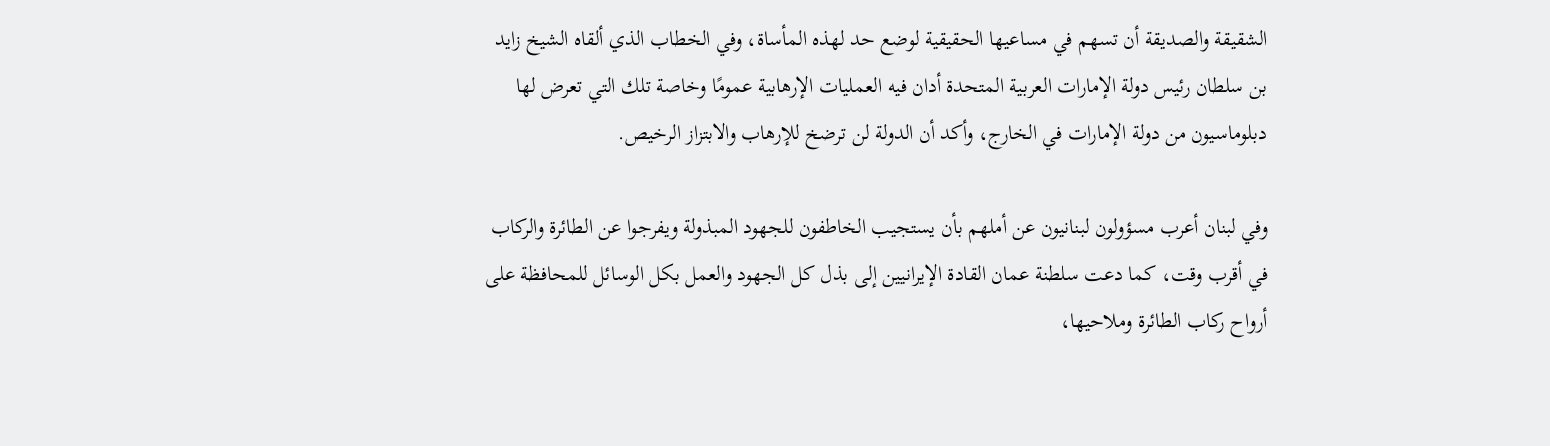الشقيقة والصديقة أن تسهم في مساعيها الحقيقية لوضع حد لهذه المأساة، وفي الخطاب الذي ألقاه الشيخ زايد بن سلطان رئيس دولة الإمارات العربية المتحدة أدان فيه العمليات الإرهابية عمومًا وخاصة تلك التي تعرض لها دبلوماسيون من دولة الإمارات في الخارج، وأكد أن الدولة لن ترضخ للإرهاب والابتزاز الرخيص.

وفي لبنان أعرب مسؤولون لبنانيون عن أملهم بأن يستجيب الخاطفون للجهود المبذولة ويفرجوا عن الطائرة والركاب في أقرب وقت، كما دعت سلطنة عمان القادة الإيرانيين إلى بذل كل الجهود والعمل بكل الوسائل للمحافظة على أرواح ركاب الطائرة وملاحيها،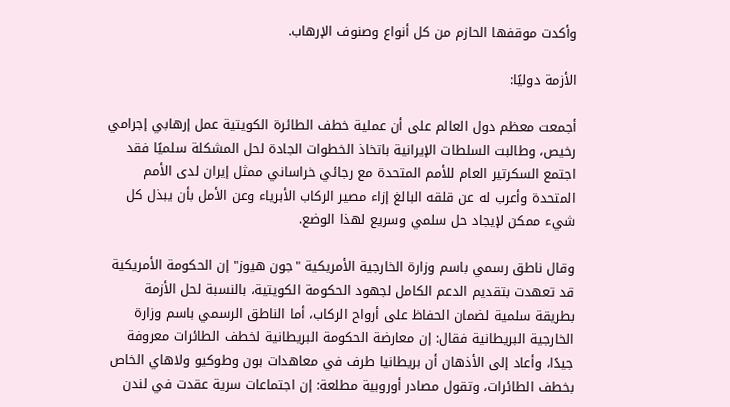وأكدت موقفها الحازم من كل أنواع وصنوف الإرهاب.

الأزمة دوليًا:

أجمعت معظم دول العالم على أن عملية خطف الطائرة الكويتية عمل إرهابي إجرامي رخيص، وطالبت السلطات الإيرانية باتخاذ الخطوات الجادة لحل المشكلة سلميًا فقد اجتمع السكرتير العام للأمم المتحدة مع رجائي خراساني ممثل إيران لدى الأمم المتحدة وأعرب له عن قلقه البالغ إزاء مصير الركاب الأبرياء وعن الأمل بأن يبذل كل شيء ممكن لإيجاد حل سلمي وسريع لهذا الوضع.

وقال ناطق رسمي باسم وزارة الخارجية الأمريكية "جون هيوز" إن الحكومة الأمريكية قد تعهدت بتقديم الدعم الكامل لجهود الحكومة الكويتية، بالنسبة لحل الأزمة بطريقة سلمية لضمان الحفاظ على أرواح الركاب، أما الناطق الرسمي باسم وزارة الخارجية البريطانية فقال: إن معارضة الحكومة البريطانية لخطف الطائرات معروفة جيدًا، وأعاد إلى الأذهان أن بريطانيا طرف في معاهدات بون وطوكيو ولاهاي الخاص بخطف الطائرات، وتقول مصادر أوروبية مطلعة: إن اجتماعات سرية عقدت في لندن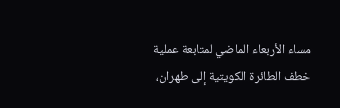مساء الأربعاء الماضي لمتابعة عملية خطف الطائرة الكويتية إلى طهران،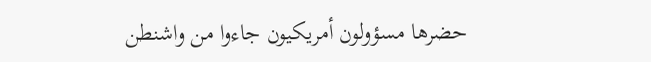حضرها مسؤولون أمريكيون جاءوا من واشنطن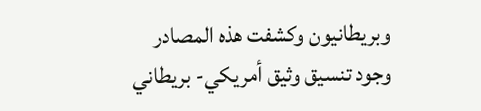وبريطانيون وكشفت هذه المصادر وجود تنسيق وثيق أمريكي- بريطاني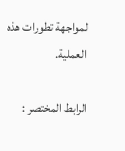لمواجهة تطورات هذه العملية.

الرابط المختصر :